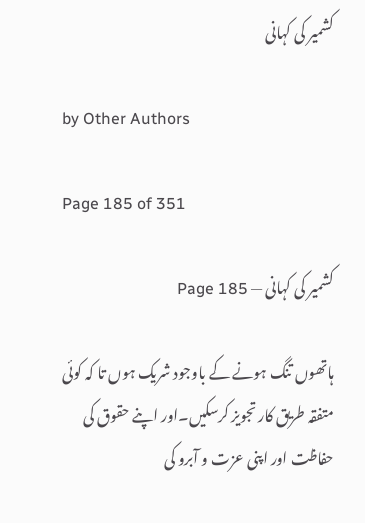کشمیر کی کہانی

by Other Authors

Page 185 of 351

کشمیر کی کہانی — Page 185

ہاتھوں تنگ ہونے کے باوجود شریک ہوں تا کہ کوئی متفقہ طریق کار تجویز کرسکیں۔اور اپنے حقوق کی حفاظت اور اپنی عزت و آبرو کی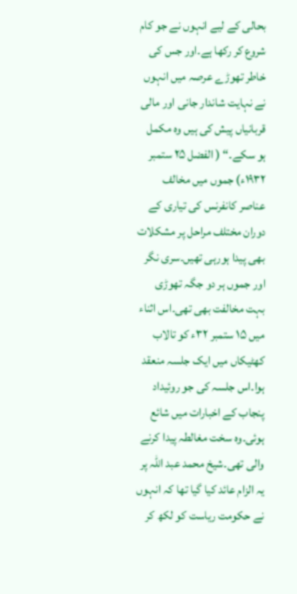بحالی کے لیے انہوں نے جو کام شروع کر رکھا ہے۔اور جس کی خاطر تھوڑے عرصہ میں انہوں نے نہایت شاندار جانی اور مالی قربانیاں پیش کی ہیں وہ مکمل ہو سکے۔“ ( الفضل ۲۵ ستمبر ۱۹۳۲ء) جموں میں مخالف عناصر کانفرنس کی تیاری کے دوران مختلف مراحل پر مشکلات بھی پیدا ہورہی تھیں۔سری نگر اور جموں ہر دو جگہ تھوڑی بہت مخالفت بھی تھی۔اس اثناء میں ۱۵ ستمبر ۳۲ء کو تالاب کھٹیکاں میں ایک جلسہ منعقد ہوا۔اس جلسہ کی جو روئیداد پنجاب کے اخبارات میں شائع ہوئی۔وہ سخت مغالطہ پیدا کرنے والی تھی۔شیخ محمد عبد اللہ پر یہ الزام عائد کیا گیا تھا کہ انہوں نے حکومت ریاست کو لکھ کر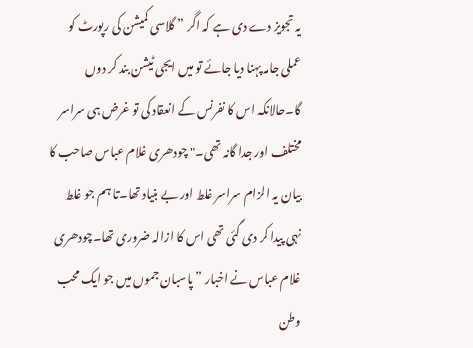یہ تجویز دے دی ہے کہ اگر ” گلاسی کمیشن کی رپورٹ کو عملی جامہ پہنا دیا جائے تو میں ایجی ٹیشن بند کر دوں گا۔حالانکہ اس کا نفرنس کے انعقاد کی تو غرض ہی سراسر مختلف اور جدا گانہ تھی۔" چودھری غلام عباس صاحب کا بیان یہ الزام سراسر غلط اور بے بنیاد تھا۔تا ہم جو غلط نہی پیدا کر دی گئی تھی اس کا ازالہ ضروری تھا۔چودھری غلام عباس نے اخبار ” پاسبان جموں میں جو ایک محب وطن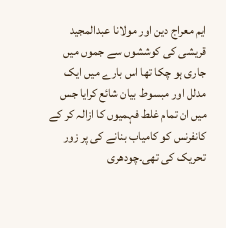ایم معراج دین اور مولانا عبدالمجید قریشی کی کوششوں سے جموں میں جاری ہو چکا تھا اس بارے میں ایک مدلل اور مبسوط بیان شائع کرایا جس میں ان تمام غلط فہمیوں کا ازالہ کر کے کانفرنس کو کامیاب بنانے کی پر زور تحریک کی تھی۔چودھری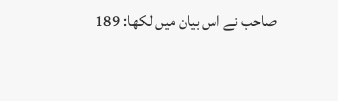صاحب نے اس بیان میں لکھا: 189